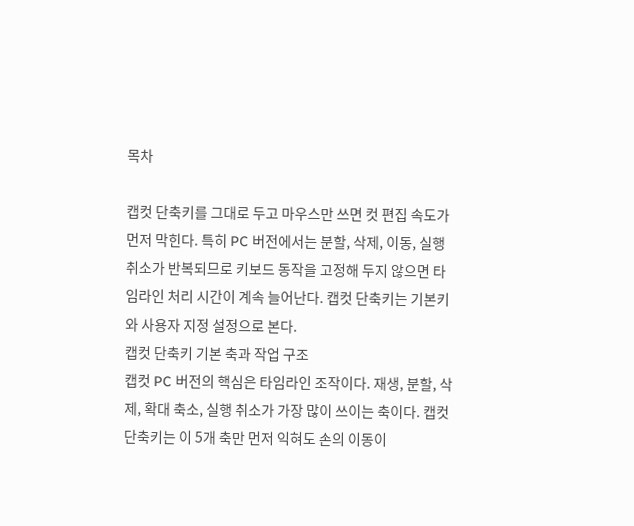목차

캡컷 단축키를 그대로 두고 마우스만 쓰면 컷 편집 속도가 먼저 막힌다. 특히 PC 버전에서는 분할, 삭제, 이동, 실행 취소가 반복되므로 키보드 동작을 고정해 두지 않으면 타임라인 처리 시간이 계속 늘어난다. 캡컷 단축키는 기본키와 사용자 지정 설정으로 본다.
캡컷 단축키 기본 축과 작업 구조
캡컷 PC 버전의 핵심은 타임라인 조작이다. 재생, 분할, 삭제, 확대 축소, 실행 취소가 가장 많이 쓰이는 축이다. 캡컷 단축키는 이 5개 축만 먼저 익혀도 손의 이동이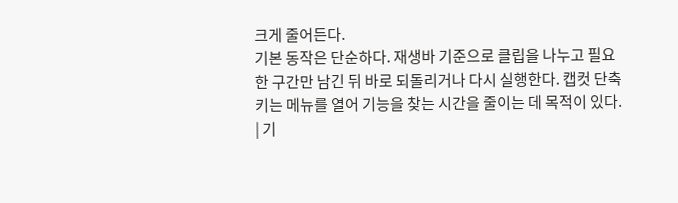크게 줄어든다.
기본 동작은 단순하다. 재생바 기준으로 클립을 나누고 필요한 구간만 남긴 뒤 바로 되돌리거나 다시 실행한다. 캡컷 단축키는 메뉴를 열어 기능을 찾는 시간을 줄이는 데 목적이 있다.
| 기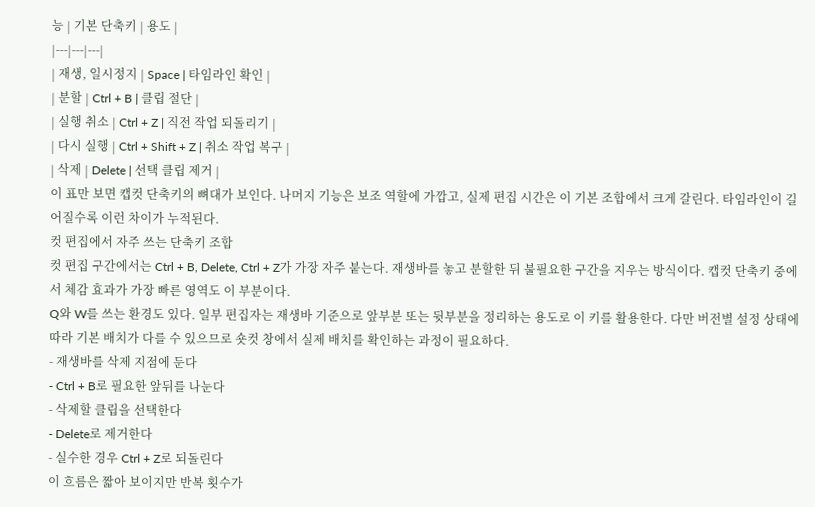능 | 기본 단축키 | 용도 |
|---|---|---|
| 재생, 일시정지 | Space | 타임라인 확인 |
| 분할 | Ctrl + B | 클립 절단 |
| 실행 취소 | Ctrl + Z | 직전 작업 되돌리기 |
| 다시 실행 | Ctrl + Shift + Z | 취소 작업 복구 |
| 삭제 | Delete | 선택 클립 제거 |
이 표만 보면 캡컷 단축키의 뼈대가 보인다. 나머지 기능은 보조 역할에 가깝고, 실제 편집 시간은 이 기본 조합에서 크게 갈린다. 타임라인이 길어질수록 이런 차이가 누적된다.
컷 편집에서 자주 쓰는 단축키 조합
컷 편집 구간에서는 Ctrl + B, Delete, Ctrl + Z가 가장 자주 붙는다. 재생바를 놓고 분할한 뒤 불필요한 구간을 지우는 방식이다. 캡컷 단축키 중에서 체감 효과가 가장 빠른 영역도 이 부분이다.
Q와 W를 쓰는 환경도 있다. 일부 편집자는 재생바 기준으로 앞부분 또는 뒷부분을 정리하는 용도로 이 키를 활용한다. 다만 버전별 설정 상태에 따라 기본 배치가 다를 수 있으므로 숏컷 창에서 실제 배치를 확인하는 과정이 필요하다.
- 재생바를 삭제 지점에 둔다
- Ctrl + B로 필요한 앞뒤를 나눈다
- 삭제할 클립을 선택한다
- Delete로 제거한다
- 실수한 경우 Ctrl + Z로 되돌린다
이 흐름은 짧아 보이지만 반복 횟수가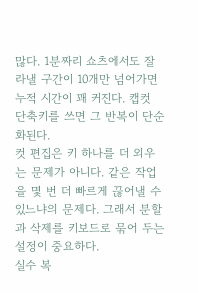많다. 1분짜리 쇼츠에서도 잘라낼 구간이 10개만 넘어가면 누적 시간이 꽤 커진다. 캡컷 단축키를 쓰면 그 반복이 단순화된다.
컷 편집은 키 하나를 더 외우는 문제가 아니다. 같은 작업을 몇 번 더 빠르게 끊어낼 수 있느냐의 문제다. 그래서 분할과 삭제를 키보드로 묶어 두는 설정이 중요하다.
실수 복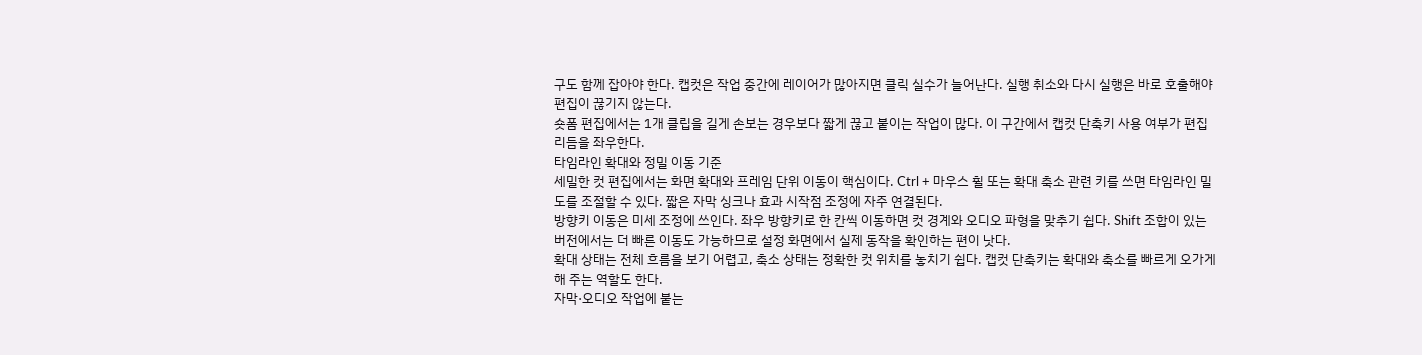구도 함께 잡아야 한다. 캡컷은 작업 중간에 레이어가 많아지면 클릭 실수가 늘어난다. 실행 취소와 다시 실행은 바로 호출해야 편집이 끊기지 않는다.
숏폼 편집에서는 1개 클립을 길게 손보는 경우보다 짧게 끊고 붙이는 작업이 많다. 이 구간에서 캡컷 단축키 사용 여부가 편집 리듬을 좌우한다.
타임라인 확대와 정밀 이동 기준
세밀한 컷 편집에서는 화면 확대와 프레임 단위 이동이 핵심이다. Ctrl + 마우스 휠 또는 확대 축소 관련 키를 쓰면 타임라인 밀도를 조절할 수 있다. 짧은 자막 싱크나 효과 시작점 조정에 자주 연결된다.
방향키 이동은 미세 조정에 쓰인다. 좌우 방향키로 한 칸씩 이동하면 컷 경계와 오디오 파형을 맞추기 쉽다. Shift 조합이 있는 버전에서는 더 빠른 이동도 가능하므로 설정 화면에서 실제 동작을 확인하는 편이 낫다.
확대 상태는 전체 흐름을 보기 어렵고, 축소 상태는 정확한 컷 위치를 놓치기 쉽다. 캡컷 단축키는 확대와 축소를 빠르게 오가게 해 주는 역할도 한다.
자막·오디오 작업에 붙는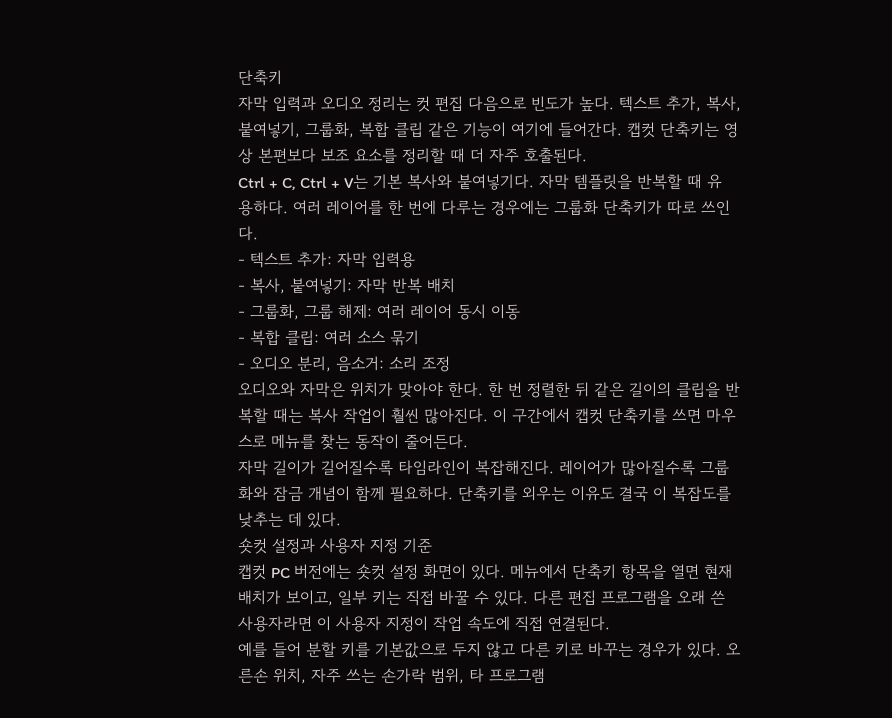단축키
자막 입력과 오디오 정리는 컷 편집 다음으로 빈도가 높다. 텍스트 추가, 복사, 붙여넣기, 그룹화, 복합 클립 같은 기능이 여기에 들어간다. 캡컷 단축키는 영상 본편보다 보조 요소를 정리할 때 더 자주 호출된다.
Ctrl + C, Ctrl + V는 기본 복사와 붙여넣기다. 자막 템플릿을 반복할 때 유용하다. 여러 레이어를 한 번에 다루는 경우에는 그룹화 단축키가 따로 쓰인다.
- 텍스트 추가: 자막 입력용
- 복사, 붙여넣기: 자막 반복 배치
- 그룹화, 그룹 해제: 여러 레이어 동시 이동
- 복합 클립: 여러 소스 묶기
- 오디오 분리, 음소거: 소리 조정
오디오와 자막은 위치가 맞아야 한다. 한 번 정렬한 뒤 같은 길이의 클립을 반복할 때는 복사 작업이 훨씬 많아진다. 이 구간에서 캡컷 단축키를 쓰면 마우스로 메뉴를 찾는 동작이 줄어든다.
자막 길이가 길어질수록 타임라인이 복잡해진다. 레이어가 많아질수록 그룹화와 잠금 개념이 함께 필요하다. 단축키를 외우는 이유도 결국 이 복잡도를 낮추는 데 있다.
숏컷 설정과 사용자 지정 기준
캡컷 PC 버전에는 숏컷 설정 화면이 있다. 메뉴에서 단축키 항목을 열면 현재 배치가 보이고, 일부 키는 직접 바꿀 수 있다. 다른 편집 프로그램을 오래 쓴 사용자라면 이 사용자 지정이 작업 속도에 직접 연결된다.
예를 들어 분할 키를 기본값으로 두지 않고 다른 키로 바꾸는 경우가 있다. 오른손 위치, 자주 쓰는 손가락 범위, 타 프로그램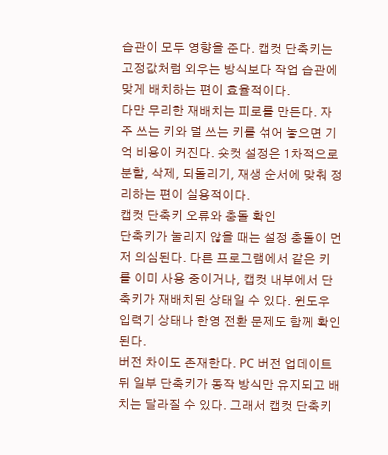습관이 모두 영향을 준다. 캡컷 단축키는 고정값처럼 외우는 방식보다 작업 습관에 맞게 배치하는 편이 효율적이다.
다만 무리한 재배치는 피로를 만든다. 자주 쓰는 키와 덜 쓰는 키를 섞어 놓으면 기억 비용이 커진다. 숏컷 설정은 1차적으로 분할, 삭제, 되돌리기, 재생 순서에 맞춰 정리하는 편이 실용적이다.
캡컷 단축키 오류와 충돌 확인
단축키가 눌리지 않을 때는 설정 충돌이 먼저 의심된다. 다른 프로그램에서 같은 키를 이미 사용 중이거나, 캡컷 내부에서 단축키가 재배치된 상태일 수 있다. 윈도우 입력기 상태나 한영 전환 문제도 함께 확인된다.
버전 차이도 존재한다. PC 버전 업데이트 뒤 일부 단축키가 동작 방식만 유지되고 배치는 달라질 수 있다. 그래서 캡컷 단축키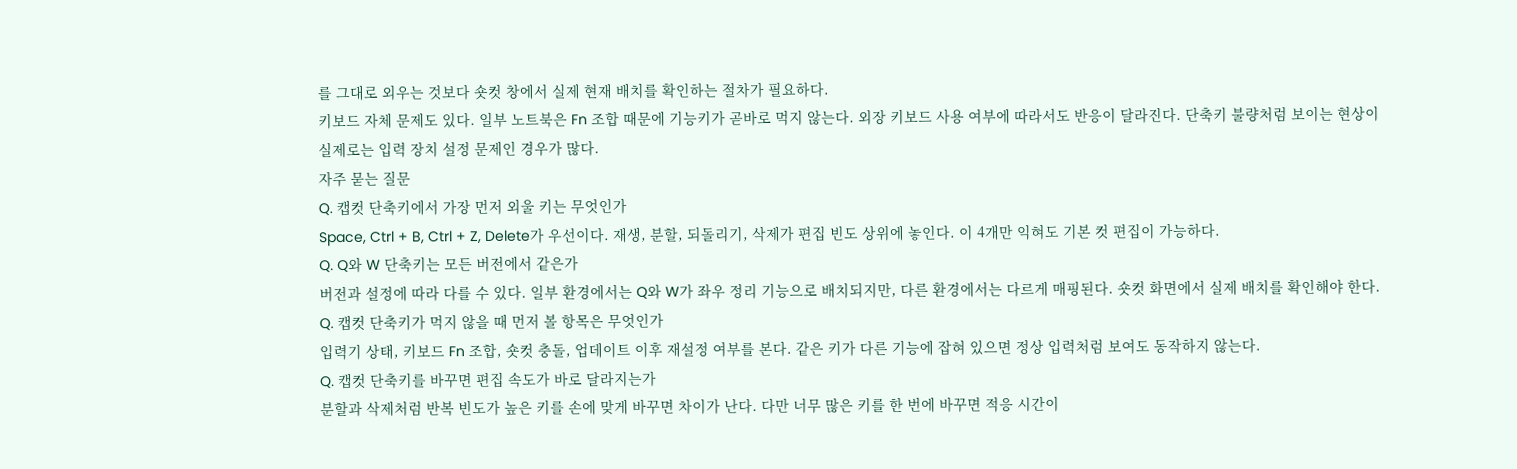를 그대로 외우는 것보다 숏컷 창에서 실제 현재 배치를 확인하는 절차가 필요하다.
키보드 자체 문제도 있다. 일부 노트북은 Fn 조합 때문에 기능키가 곧바로 먹지 않는다. 외장 키보드 사용 여부에 따라서도 반응이 달라진다. 단축키 불량처럼 보이는 현상이 실제로는 입력 장치 설정 문제인 경우가 많다.
자주 묻는 질문
Q. 캡컷 단축키에서 가장 먼저 외울 키는 무엇인가
Space, Ctrl + B, Ctrl + Z, Delete가 우선이다. 재생, 분할, 되돌리기, 삭제가 편집 빈도 상위에 놓인다. 이 4개만 익혀도 기본 컷 편집이 가능하다.
Q. Q와 W 단축키는 모든 버전에서 같은가
버전과 설정에 따라 다를 수 있다. 일부 환경에서는 Q와 W가 좌우 정리 기능으로 배치되지만, 다른 환경에서는 다르게 매핑된다. 숏컷 화면에서 실제 배치를 확인해야 한다.
Q. 캡컷 단축키가 먹지 않을 때 먼저 볼 항목은 무엇인가
입력기 상태, 키보드 Fn 조합, 숏컷 충돌, 업데이트 이후 재설정 여부를 본다. 같은 키가 다른 기능에 잡혀 있으면 정상 입력처럼 보여도 동작하지 않는다.
Q. 캡컷 단축키를 바꾸면 편집 속도가 바로 달라지는가
분할과 삭제처럼 반복 빈도가 높은 키를 손에 맞게 바꾸면 차이가 난다. 다만 너무 많은 키를 한 번에 바꾸면 적응 시간이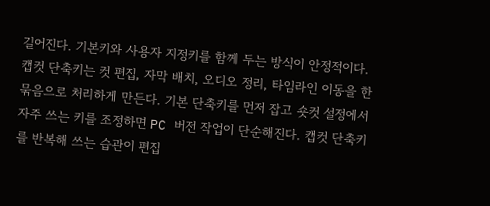길어진다. 기본키와 사용자 지정키를 함께 두는 방식이 안정적이다.
캡컷 단축키는 컷 편집, 자막 배치, 오디오 정리, 타임라인 이동을 한 묶음으로 처리하게 만든다. 기본 단축키를 먼저 잡고 숏컷 설정에서 자주 쓰는 키를 조정하면 PC 버전 작업이 단순해진다. 캡컷 단축키를 반복해 쓰는 습관이 편집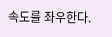속도를 좌우한다.